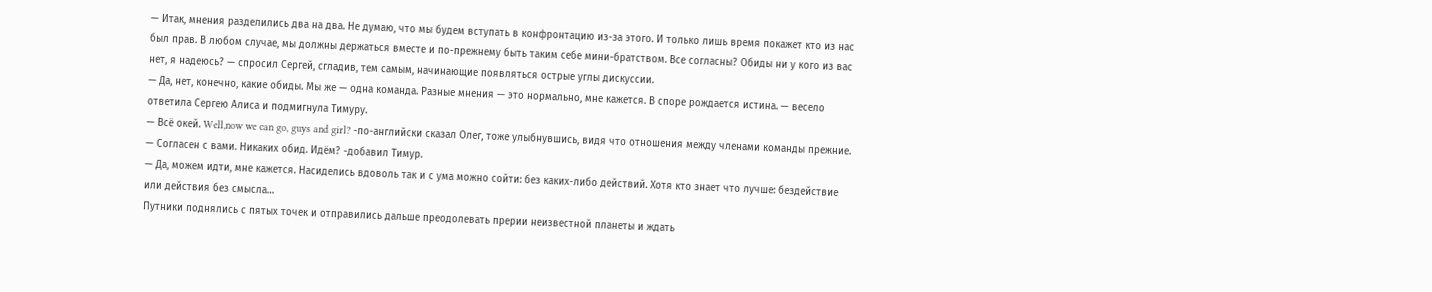— Итак, мнения разделились два на два. Не думаю, что мы будем вступать в конфронтацию из-за этого. И только лишь время покажет кто из нас был прав. В любом случае, мы должны держаться вместе и по-прежнему быть таким себе мини-братством. Все согласны? Обиды ни у кого из вас нет, я надеюсь? — спросил Сергей, сгладив, тем самым, начинающие появляться острые углы дискуссии.
— Да, нет, конечно, какие обиды. Мы же — одна команда. Разные мнения — это нормально, мне кажется. В споре рождается истина. — весело ответила Сергею Алиса и подмигнула Тимуру.
— Всё окей. Well,now we can go, guys and girl? -по-английски сказал Олег, тоже улыбнувшись, видя что отношения между членами команды прежние.
— Согласен с вами. Никаких обид. Идём? -добавил Тимур.
— Да, можем идти, мне кажется. Насиделись вдоволь так и с ума можно сойти: без каких-либо действий. Хотя кто знает что лучше: бездействие или действия без смысла…
Путники поднялись с пятых точек и отправились дальше преодолевать прерии неизвестной планеты и ждать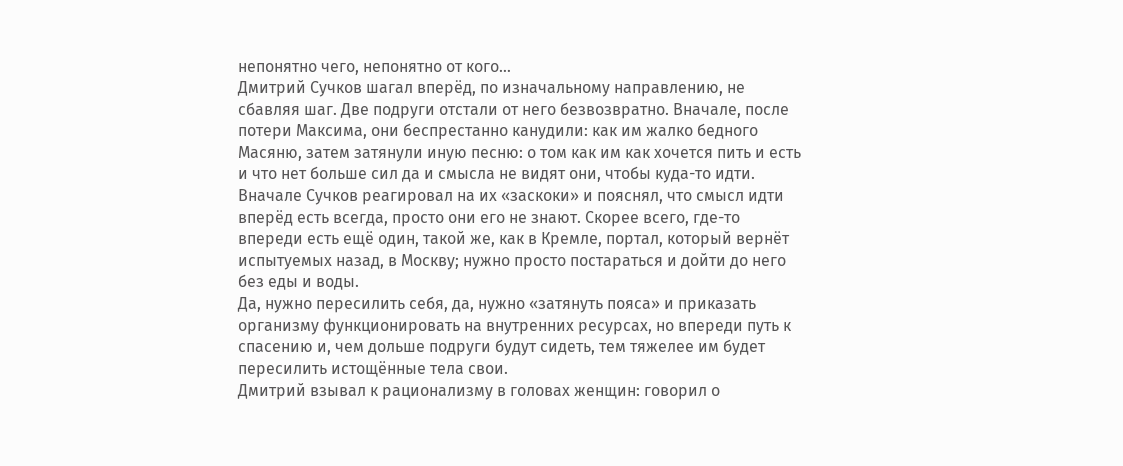непонятно чего, непонятно от кого…
Дмитрий Сучков шагал вперёд, по изначальному направлению, не сбавляя шаг. Две подруги отстали от него безвозвратно. Вначале, после потери Максима, они беспрестанно канудили: как им жалко бедного Масяню, затем затянули иную песню: о том как им как хочется пить и есть и что нет больше сил да и смысла не видят они, чтобы куда-то идти.
Вначале Сучков реагировал на их «заскоки» и пояснял, что смысл идти вперёд есть всегда, просто они его не знают. Скорее всего, где-то впереди есть ещё один, такой же, как в Кремле, портал, который вернёт испытуемых назад, в Москву; нужно просто постараться и дойти до него без еды и воды.
Да, нужно пересилить себя, да, нужно «затянуть пояса» и приказать организму функционировать на внутренних ресурсах, но впереди путь к спасению и, чем дольше подруги будут сидеть, тем тяжелее им будет пересилить истощённые тела свои.
Дмитрий взывал к рационализму в головах женщин: говорил о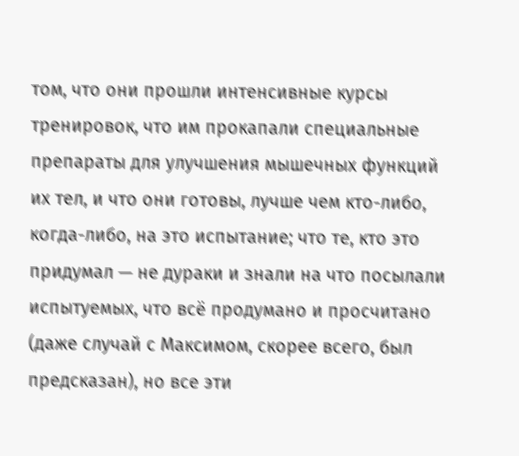том, что они прошли интенсивные курсы тренировок, что им прокапали специальные препараты для улучшения мышечных функций их тел, и что они готовы, лучше чем кто-либо, когда-либо, на это испытание; что те, кто это придумал — не дураки и знали на что посылали испытуемых, что всё продумано и просчитано (даже случай с Максимом, скорее всего, был предсказан), но все эти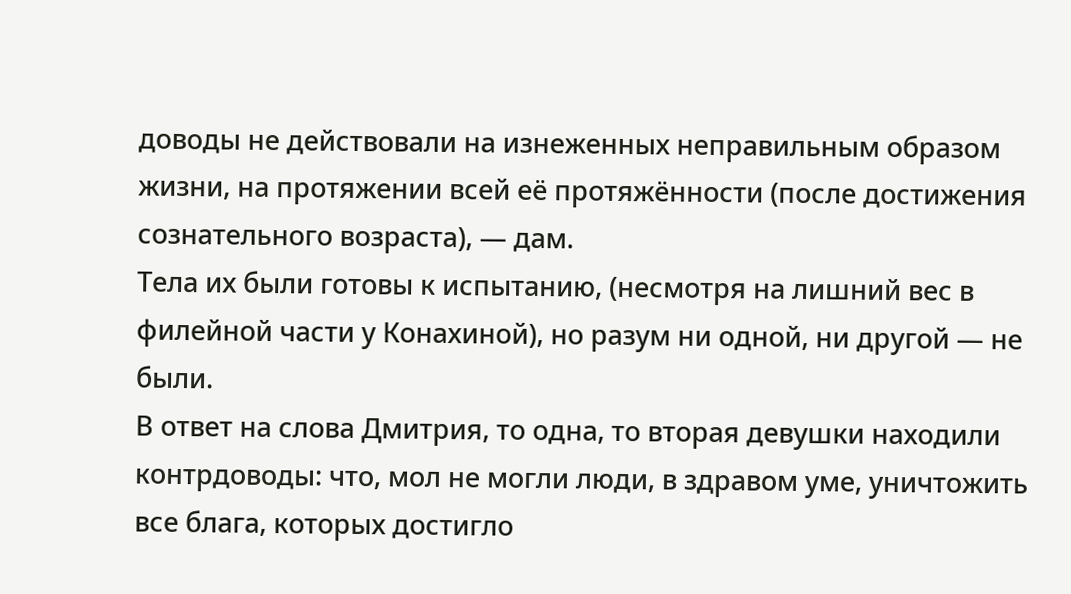доводы не действовали на изнеженных неправильным образом жизни, на протяжении всей её протяжённости (после достижения сознательного возраста), — дам.
Тела их были готовы к испытанию, (несмотря на лишний вес в филейной части у Конахиной), но разум ни одной, ни другой — не были.
В ответ на слова Дмитрия, то одна, то вторая девушки находили контрдоводы: что, мол не могли люди, в здравом уме, уничтожить все блага, которых достигло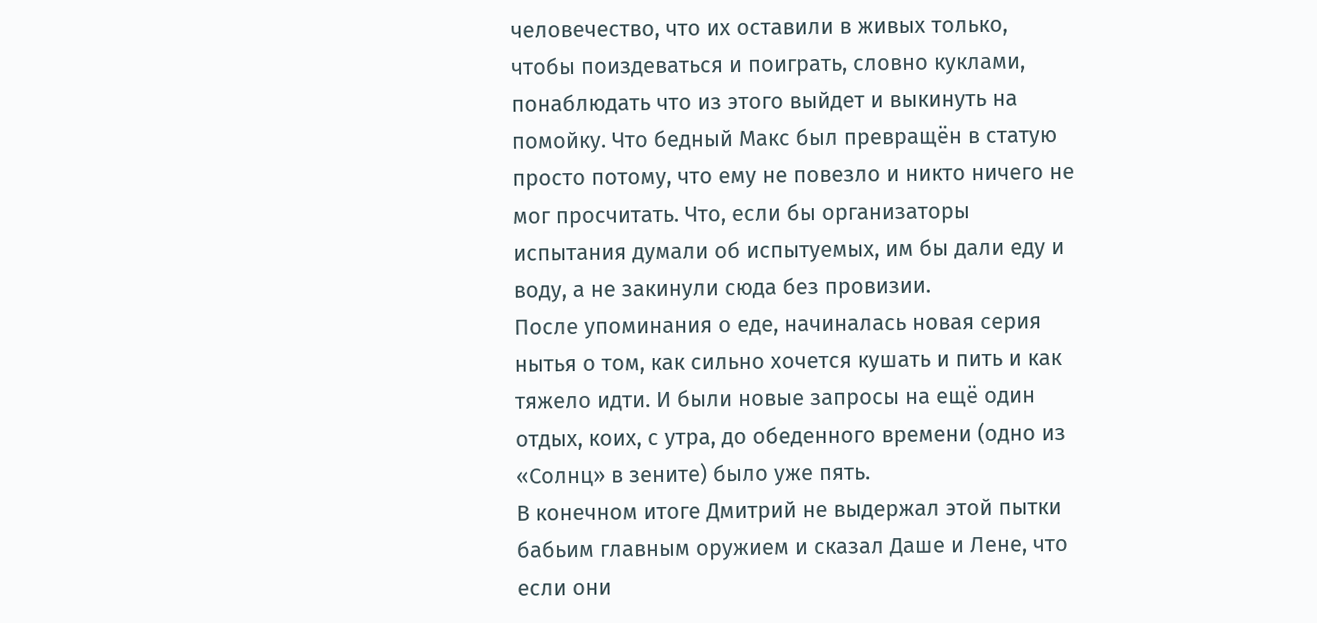человечество, что их оставили в живых только, чтобы поиздеваться и поиграть, словно куклами, понаблюдать что из этого выйдет и выкинуть на помойку. Что бедный Макс был превращён в статую просто потому, что ему не повезло и никто ничего не мог просчитать. Что, если бы организаторы испытания думали об испытуемых, им бы дали еду и воду, а не закинули сюда без провизии.
После упоминания о еде, начиналась новая серия нытья о том, как сильно хочется кушать и пить и как тяжело идти. И были новые запросы на ещё один отдых, коих, с утра, до обеденного времени (одно из «Солнц» в зените) было уже пять.
В конечном итоге Дмитрий не выдержал этой пытки бабьим главным оружием и сказал Даше и Лене, что если они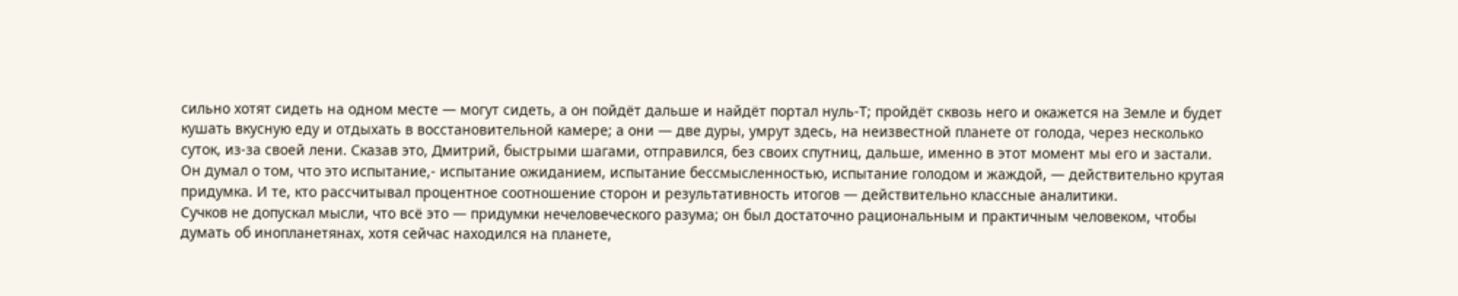сильно хотят сидеть на одном месте — могут сидеть, а он пойдёт дальше и найдёт портал нуль-Т; пройдёт сквозь него и окажется на Земле и будет кушать вкусную еду и отдыхать в восстановительной камере; а они — две дуры, умрут здесь, на неизвестной планете от голода, через несколько суток, из-за своей лени. Сказав это, Дмитрий, быстрыми шагами, отправился, без своих спутниц, дальше, именно в этот момент мы его и застали.
Он думал о том, что это испытание,- испытание ожиданием, испытание бессмысленностью, испытание голодом и жаждой, — действительно крутая придумка. И те, кто рассчитывал процентное соотношение сторон и результативность итогов — действительно классные аналитики.
Сучков не допускал мысли, что всё это — придумки нечеловеческого разума; он был достаточно рациональным и практичным человеком, чтобы думать об инопланетянах, хотя сейчас находился на планете,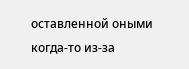оставленной оными когда-то из-за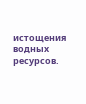истощения водных ресурсов.